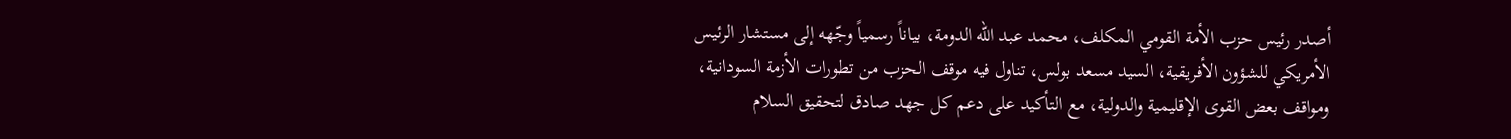أصدر رئيس حزب الأمة القومي المكلف، محمد عبد الله الدومة، بياناً رسمياً وجّهه إلى مستشار الرئيس الأمريكي للشؤون الأفريقية، السيد مسعد بولس، تناول فيه موقف الحزب من تطورات الأزمة السودانية، ومواقف بعض القوى الإقليمية والدولية، مع التأكيد على دعم كل جهد صادق لتحقيق السلام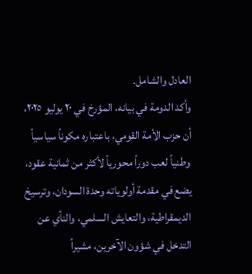العادل والشامل.
وأكد الدومة في بيانه، المؤرخ في ٢٠ يوليو ٢٠٢٥، أن حزب الأمة القومي، باعتباره مكوناً سياسياً وطنياً لعب دوراً محورياً لأكثر من ثمانية عقود، يضع في مقدمة أولوياته وحدة السودان، وترسيخ الديمقراطية، والتعايش السلمي، والنأي عن التدخل في شؤون الآخرين، مشيراً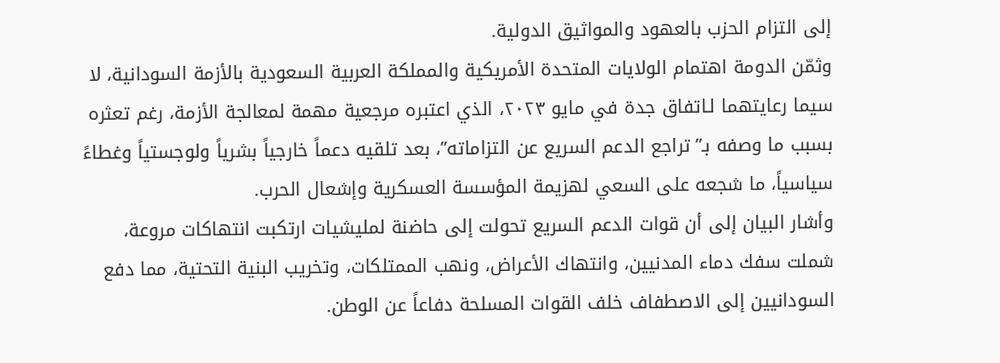إلى التزام الحزب بالعهود والمواثيق الدولية.
وثمّن الدومة اهتمام الولايات المتحدة الأمريكية والمملكة العربية السعودية بالأزمة السودانية، لا سيما رعايتهما لـاتفاق جدة في مايو ٢٠٢٣، الذي اعتبره مرجعية مهمة لمعالجة الأزمة، رغم تعثره بسبب ما وصفه بـ”تراجع الدعم السريع عن التزاماته”، بعد تلقيه دعماً خارجياً بشرياً ولوجستياً وغطاءً سياسياً، ما شجعه على السعي لهزيمة المؤسسة العسكرية وإشعال الحرب.
وأشار البيان إلى أن قوات الدعم السريع تحولت إلى حاضنة لمليشيات ارتكبت انتهاكات مروعة، شملت سفك دماء المدنيين، وانتهاك الأعراض، ونهب الممتلكات، وتخريب البنية التحتية، مما دفع السودانيين إلى الاصطفاف خلف القوات المسلحة دفاعاً عن الوطن.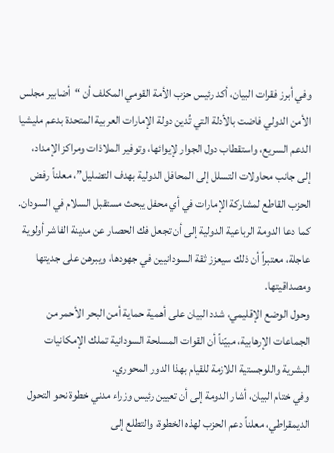وفي أبرز فقرات البيان، أكد رئيس حزب الأمة القومي المكلف أن “أضابير مجلس الأمن الدولي فاضت بالأدلة التي تُدين دولة الإمارات العربية المتحدة بدعم مليشيا الدعم السريع، واستقطاب دول الجوار لإيوائها، وتوفير الملاذات ومراكز الإمداد، إلى جانب محاولات التسلل إلى المحافل الدولية بهدف التضليل”، معلناً رفض الحزب القاطع لمشاركة الإمارات في أي محفل يبحث مستقبل السلام في السودان.
كما دعا الدومة الرباعية الدولية إلى أن تجعل فك الحصار عن مدينة الفاشر أولوية عاجلة، معتبراً أن ذلك سيعزز ثقة السودانيين في جهودها، ويبرهن على جديتها ومصداقيتها.
وحول الوضع الإقليمي، شدد البيان على أهمية حماية أمن البحر الأحمر من الجماعات الإرهابية، مبيّناً أن القوات المسلحة السودانية تملك الإمكانيات البشرية واللوجستية اللازمة للقيام بهذا الدور المحوري.
وفي ختام البيان، أشار الدومة إلى أن تعيين رئيس وزراء مدني خطوة نحو التحول الديمقراطي، معلناً دعم الحزب لهذه الخطوة، والتطلع إلى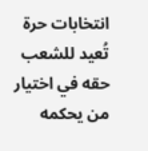انتخابات حرة تُعيد للشعب حقه في اختيار من يحكمه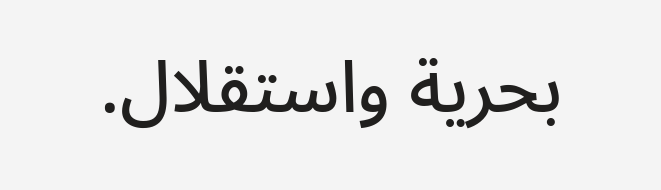بحرية واستقلال.